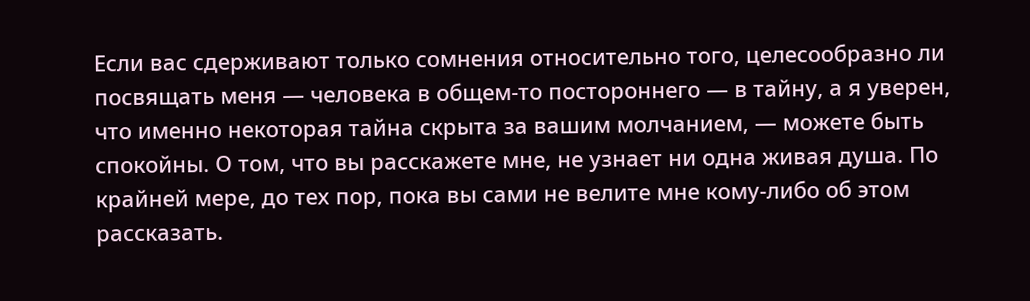Если вас сдерживают только сомнения относительно того, целесообразно ли посвящать меня — человека в общем-то постороннего — в тайну, а я уверен, что именно некоторая тайна скрыта за вашим молчанием, — можете быть спокойны. О том, что вы расскажете мне, не узнает ни одна живая душа. По крайней мере, до тех пор, пока вы сами не велите мне кому-либо об этом рассказать.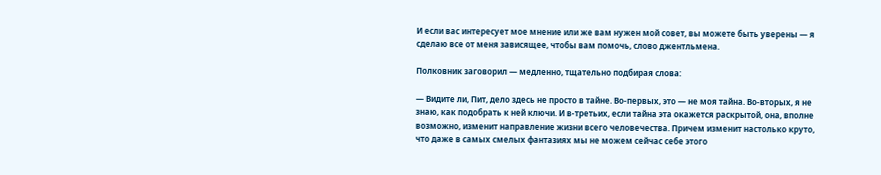И если вас интересует мое мнение или же вам нужен мой совет, вы можете быть уверены — я сделаю все от меня зависящее, чтобы вам помочь, слово джентльмена.

Полковник заговорил — медленно, тщательно подбирая слова:

— Видите ли, Пит, дело здесь не просто в тайне. Во-первых, это — не моя тайна. Во-вторых, я не знаю, как подобрать к ней ключи. И в-третьих, если тайна эта окажется раскрытой, она, вполне возможно, изменит направление жизни всего человечества. Причем изменит настолько круто, что даже в самых смелых фантазиях мы не можем сейчас себе этого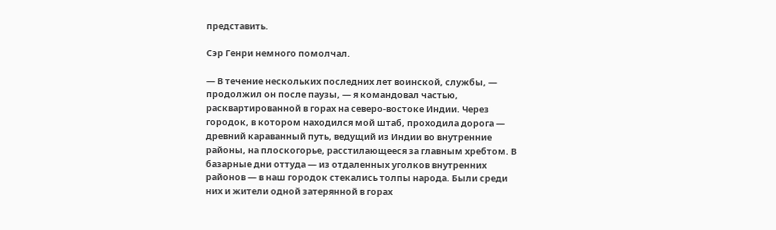представить.

Сэр Генри немного помолчал.

— В течение нескольких последних лет воинской, службы, — продолжил он после паузы, — я командовал частью, расквартированной в горах на северо-востоке Индии. Через городок, в котором находился мой штаб, проходила дорога — древний караванный путь, ведущий из Индии во внутренние районы, на плоскогорье, расстилающееся за главным хребтом. В базарные дни оттуда — из отдаленных уголков внутренних районов — в наш городок стекались толпы народа. Были среди них и жители одной затерянной в горах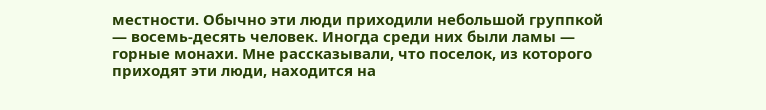местности. Обычно эти люди приходили небольшой группкой — восемь-десять человек. Иногда среди них были ламы — горные монахи. Мне рассказывали, что поселок, из которого приходят эти люди, находится на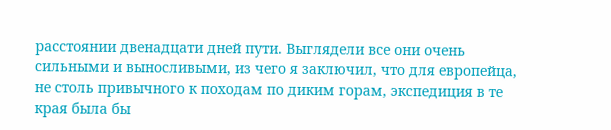расстоянии двенадцати дней пути. Выглядели все они очень сильными и выносливыми, из чего я заключил, что для европейца, не столь привычного к походам по диким горам, экспедиция в те края была бы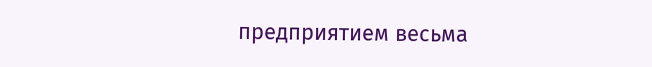предприятием весьма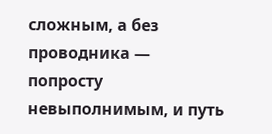сложным, а без проводника — попросту невыполнимым, и путь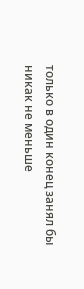только в один конец занял бы никак не меньше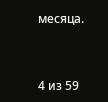месяца.



4 из 59